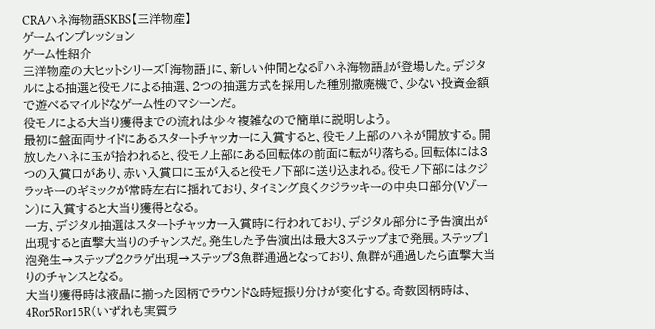CRAハネ海物語SKBS【三洋物産】
ゲームインプレッション
ゲーム性紹介
三洋物産の大ヒットシリーズ「海物語」に、新しい仲間となる『ハネ海物語』が登場した。デジタルによる抽選と役モノによる抽選、2つの抽選方式を採用した種別撤廃機で、少ない投資金額で遊べるマイルドなゲーム性のマシーンだ。
役モノによる大当り獲得までの流れは少々複雑なので簡単に説明しよう。
最初に盤面両サイドにあるスタートチャッカーに入賞すると、役モノ上部のハネが開放する。開放したハネに玉が拾われると、役モノ上部にある回転体の前面に転がり落ちる。回転体には3つの入賞口があり、赤い入賞口に玉が入ると役モノ下部に送り込まれる。役モノ下部にはクジラッキーのギミックが常時左右に揺れており、タイミング良くクジラッキーの中央口部分(Vゾーン)に入賞すると大当り獲得となる。
一方、デジタル抽選はスタートチャッカー入賞時に行われており、デジタル部分に予告演出が出現すると直撃大当りのチャンスだ。発生した予告演出は最大3ステップまで発展。ステップ1泡発生→ステップ2クラゲ出現→ステップ3魚群通過となっており、魚群が通過したら直撃大当りのチャンスとなる。
大当り獲得時は液晶に揃った図柄でラウンド&時短振り分けが変化する。奇数図柄時は、4Ror5Ror15R(いずれも実質ラ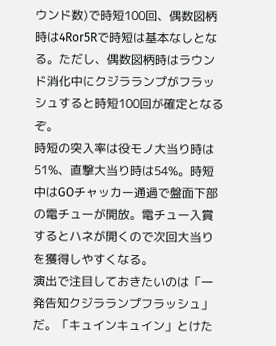ウンド数)で時短100回、偶数図柄時は4Ror5Rで時短は基本なしとなる。ただし、偶数図柄時はラウンド消化中にクジラランプがフラッシュすると時短100回が確定となるぞ。
時短の突入率は役モノ大当り時は51%、直撃大当り時は54%。時短中はGOチャッカー通過で盤面下部の電チューが開放。電チュー入賞するとハネが開くので次回大当りを獲得しやすくなる。
演出で注目しておきたいのは「一発告知クジラランプフラッシュ」だ。「キュインキュイン」とけた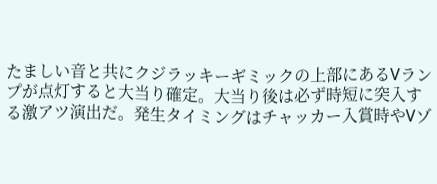たましい音と共にクジラッキーギミックの上部にあるVランプが点灯すると大当り確定。大当り後は必ず時短に突入する激アツ演出だ。発生タイミングはチャッカー入賞時やVゾ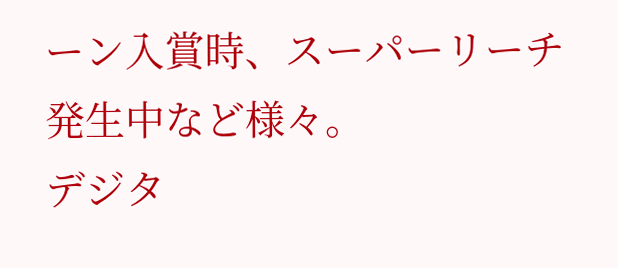ーン入賞時、スーパーリーチ発生中など様々。
デジタ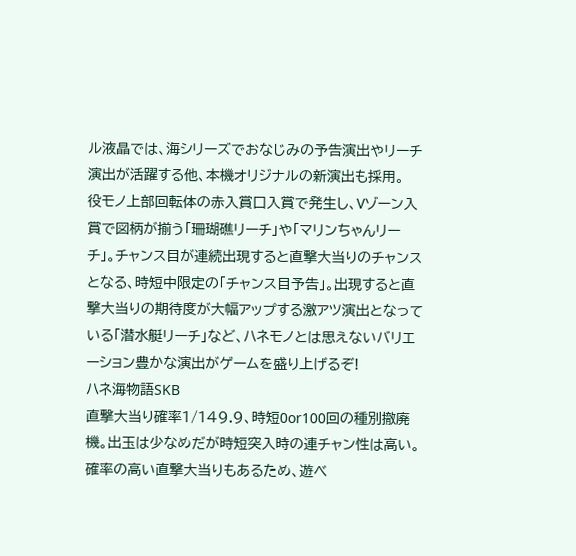ル液晶では、海シリーズでおなじみの予告演出やリーチ演出が活躍する他、本機オリジナルの新演出も採用。
役モノ上部回転体の赤入賞口入賞で発生し、Vゾーン入賞で図柄が揃う「珊瑚礁リーチ」や「マリンちゃんリーチ」。チャンス目が連続出現すると直撃大当りのチャンスとなる、時短中限定の「チャンス目予告」。出現すると直撃大当りの期待度が大幅アップする激アツ演出となっている「潜水艇リーチ」など、ハネモノとは思えないバリエーション豊かな演出がゲームを盛り上げるぞ!
ハネ海物語SKB
直撃大当り確率1/149.9、時短0or100回の種別撤廃機。出玉は少なめだが時短突入時の連チャン性は高い。確率の高い直撃大当りもあるため、遊べ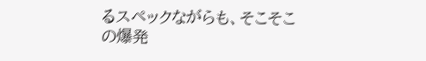るスペックながらも、そこそこの爆発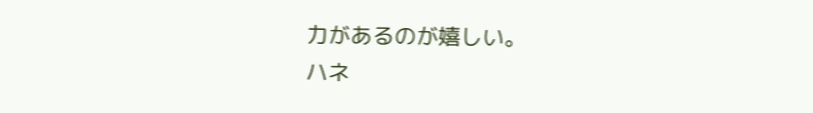力があるのが嬉しい。
ハネ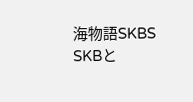海物語SKBS
SKBと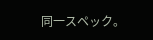同一スペック。